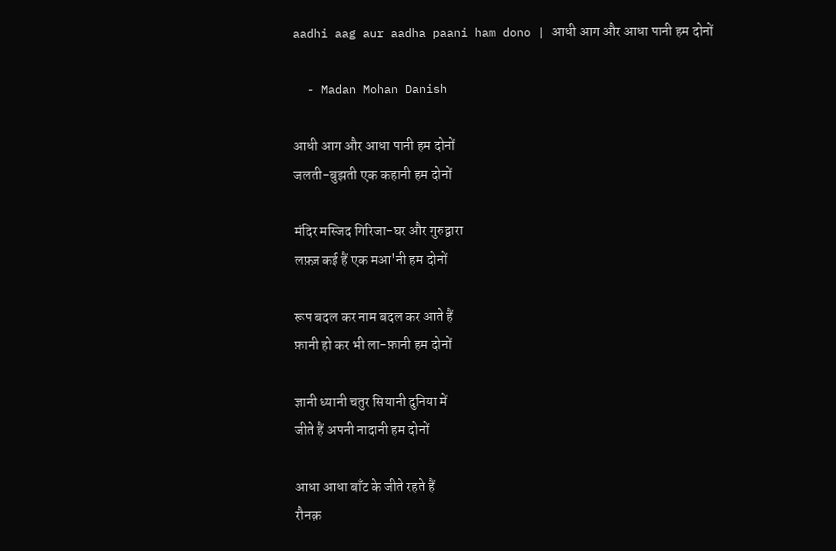aadhi aag aur aadha paani ham dono | आधी आग और आधा पानी हम दोनों

  - Madan Mohan Danish

आधी आग और आधा पानी हम दोनों
जलती-बुझती एक कहानी हम दोनों

मंदिर मस्जिद गिरिजा-घर और गुरुद्वारा
लफ़्ज़ कई हैं एक मआ'नी हम दोनों

रूप बदल कर नाम बदल कर आते हैं
फ़ानी हो कर भी ला-फ़ानी हम दोनों

ज्ञानी ध्यानी चतुर सियानी दुनिया में
जीते हैं अपनी नादानी हम दोनों

आधा आधा बाँट के जीते रहते हैं
रौनक़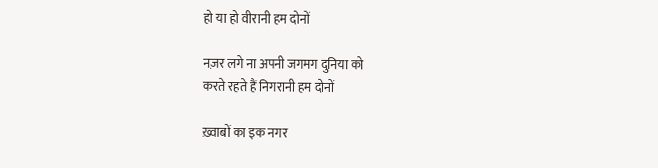हो या हो वीरानी हम दोनों

नज़र लगे ना अपनी जगमग दुनिया को
करते रहते हैं निगरानी हम दोनों

ख़्वाबों का इक नगर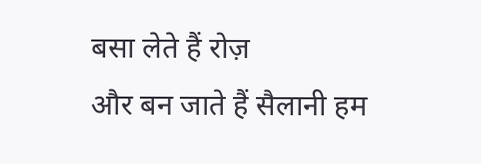बसा लेते हैं रोज़
और बन जाते हैं सैलानी हम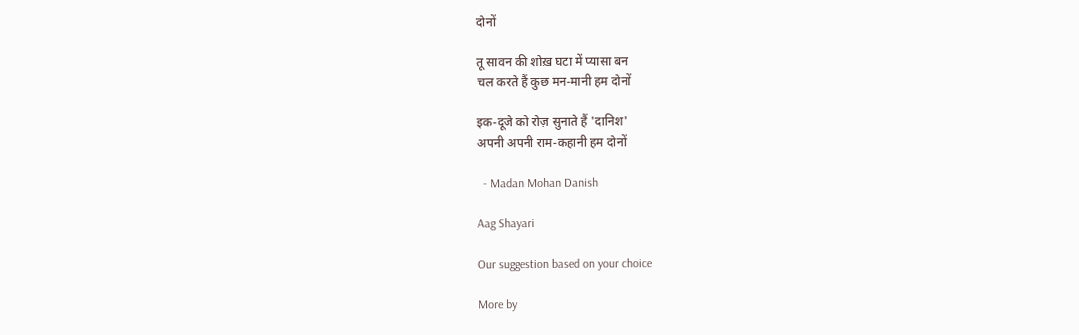दोनों

तू सावन की शोख़ घटा में प्यासा बन
चल करते हैं कुछ मन-मानी हम दोनों

इक-दूजे को रोज़ सुनाते हैं 'दानिश'
अपनी अपनी राम-कहानी हम दोनों

  - Madan Mohan Danish

Aag Shayari

Our suggestion based on your choice

More by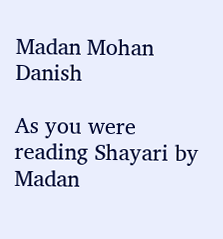Madan Mohan Danish

As you were reading Shayari by Madan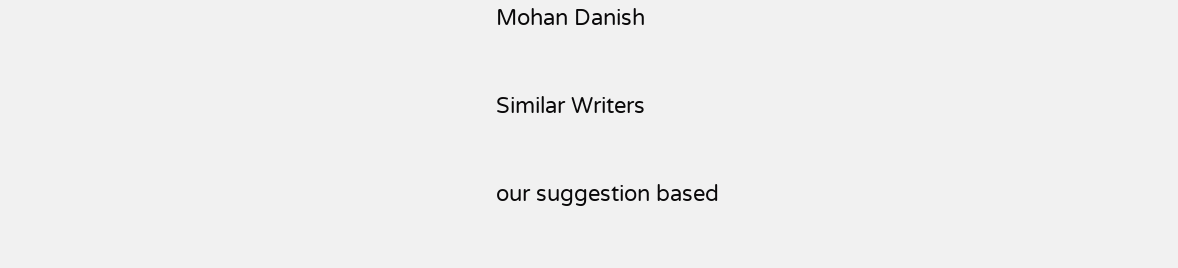Mohan Danish

Similar Writers

our suggestion based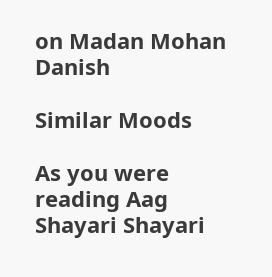on Madan Mohan Danish

Similar Moods

As you were reading Aag Shayari Shayari